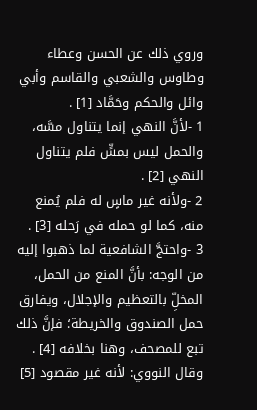وروي ذلك عن الحسن وعطاء وطاوس والشعبي والقاسم وأبي وائل والحكم وحَمَّاد [1] .
1 -لأنَّ النهي إنما يتناول مسَّه، والحمل ليس بمسٍّ فلم يتناول النهي [2] .
2 -ولأنه غير ماسٍ له فلم يُمنع منه، كما لو حمله في رَحله [3] .
3 -واحتجَّ الشافعية لما ذهبوا إليه من الوجه: بأنَّ المنع من الحمل، المخلِّ بالتعظيم والإجلال، ويفارق حمل الصندوق والخريطة؛ فإنَّ ذلك تبع للمصحف، وهنا بخلافه [4] .
وقال النووي: لأنه غير مقصود [5]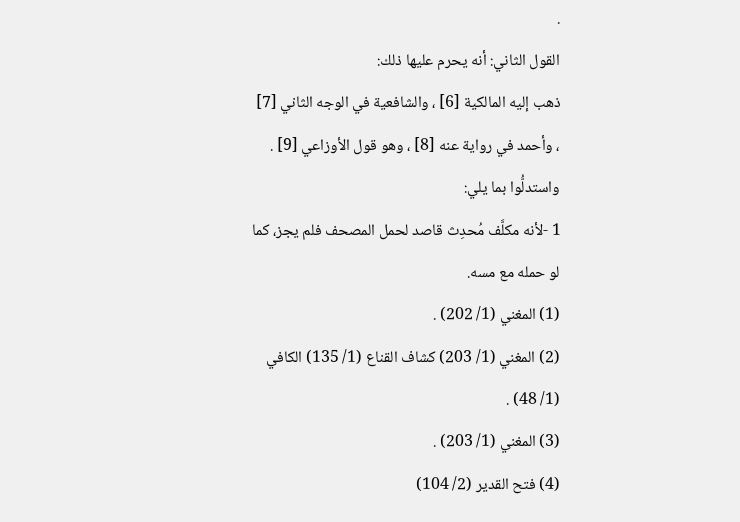.
القول الثاني: أنه يحرم عليها ذلك:
ذهب إليه المالكية [6] ، والشافعية في الوجه الثاني [7] ، وأحمد في رواية عنه [8] ، وهو قول الأوزاعي [9] .
واستدلُّوا بما يلي:
1 -لأنه مكلَّف مُحدِث قاصد لحمل المصحف فلم يجز، كما لو حمله مع مسه.
(1) المغني (1/ 202) .
(2) المغني (1/ 203) كشاف القناع (1/ 135) الكافي (1/ 48) .
(3) المغني (1/ 203) .
(4) فتح القدير (2/ 104)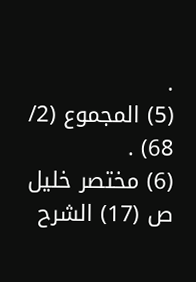.
(5) المجموع (2/ 68) .
(6) مختصر خليل ص (17) الشرح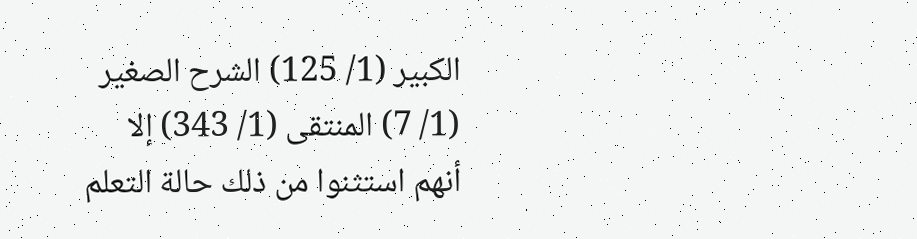الكبير (1/ 125) الشرح الصغير (1/ 7) المنتقى (1/ 343) إلا أنهم استثنوا من ذلك حالة التعلم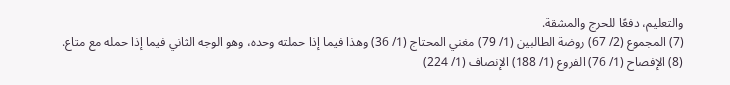والتعليم، دفعًا للحرج والمشقة.
(7) المجموع (2/ 67) روضة الطالبين (1/ 79) مغني المحتاج (1/ 36) وهذا فيما إذا حملته وحده، وهو الوجه الثاني فيما إذا حمله مع متاع.
(8) الإفصاح (1/ 76) الفروع (1/ 188) الإنصاف (1/ 224)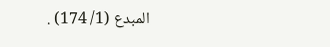المبدع (1/ 174) .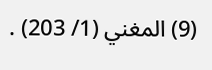(9) المغني (1/ 203) .